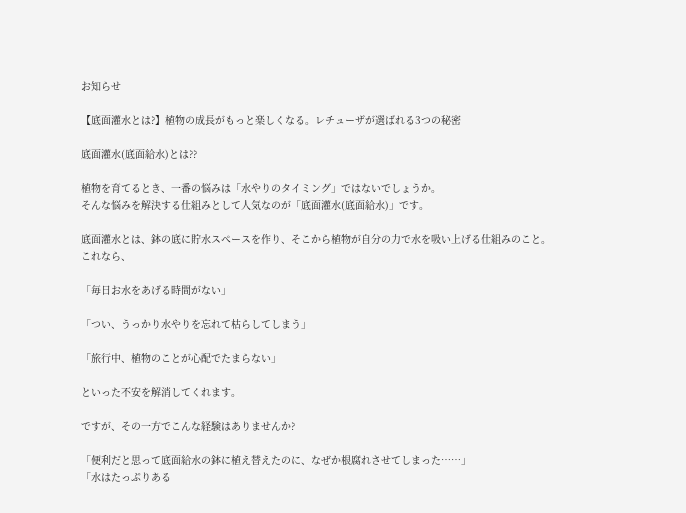お知らせ

【底面灌水とは?】植物の成長がもっと楽しくなる。レチューザが選ばれる3つの秘密

底面灌水(底面給水)とは??

植物を育てるとき、一番の悩みは「水やりのタイミング」ではないでしょうか。
そんな悩みを解決する仕組みとして人気なのが「底面灌水(底面給水)」です。

底面灌水とは、鉢の底に貯水スペースを作り、そこから植物が自分の力で水を吸い上げる仕組みのこと。
これなら、

「毎日お水をあげる時間がない」

「つい、うっかり水やりを忘れて枯らしてしまう」

「旅行中、植物のことが心配でたまらない」

といった不安を解消してくれます。

ですが、その一方でこんな経験はありませんか?

「便利だと思って底面給水の鉢に植え替えたのに、なぜか根腐れさせてしまった……」
「水はたっぷりある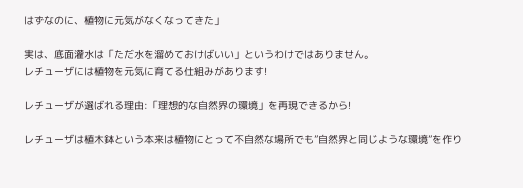はずなのに、植物に元気がなくなってきた」

実は、底面灌水は「ただ水を溜めておけばいい」というわけではありません。
レチューザには植物を元気に育てる仕組みがあります!

レチューザが選ばれる理由:「理想的な自然界の環境」を再現できるから!

レチューザは植木鉢という本来は植物にとって不自然な場所でも”自然界と同じような環境”を作り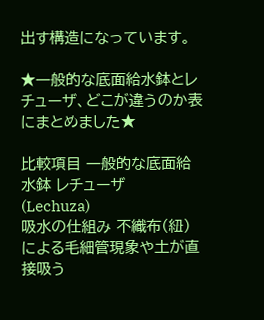出す構造になっています。

★一般的な底面給水鉢とレチューザ、どこが違うのか表にまとめました★

比較項目 一般的な底面給水鉢 レチューザ
(Lechuza)
吸水の仕組み 不織布(紐)による毛細管現象や土が直接吸う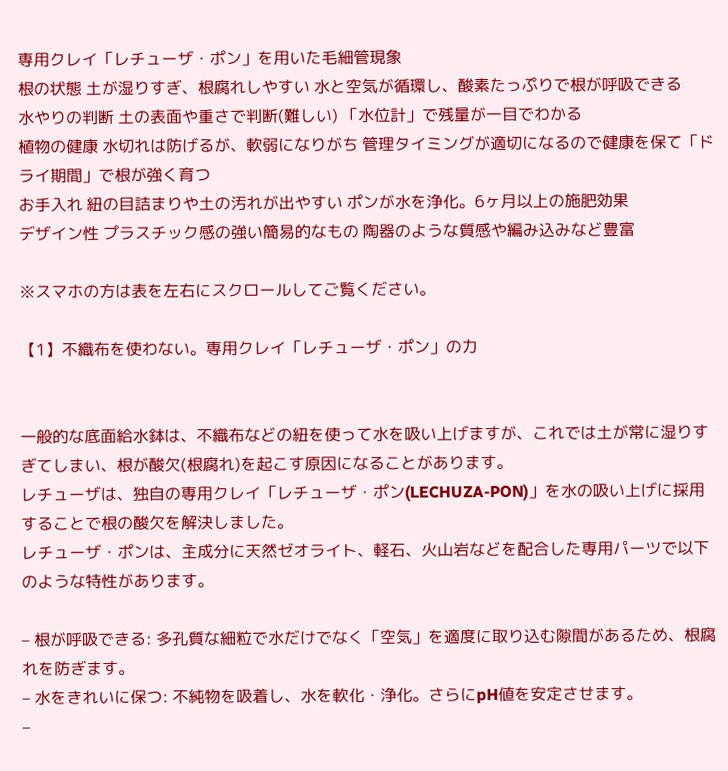専用クレイ「レチューザ・ポン」を用いた毛細管現象
根の状態 土が湿りすぎ、根腐れしやすい 水と空気が循環し、酸素たっぷりで根が呼吸できる
水やりの判断 土の表面や重さで判断(難しい) 「水位計」で残量が一目でわかる
植物の健康 水切れは防げるが、軟弱になりがち 管理タイミングが適切になるので健康を保て「ドライ期間」で根が強く育つ
お手入れ 紐の目詰まりや土の汚れが出やすい ポンが水を浄化。6ヶ月以上の施肥効果
デザイン性 プラスチック感の強い簡易的なもの 陶器のような質感や編み込みなど豊富

※スマホの方は表を左右にスクロールしてご覧ください。

【1】不織布を使わない。専用クレイ「レチューザ・ポン」の力


一般的な底面給水鉢は、不織布などの紐を使って水を吸い上げますが、これでは土が常に湿りすぎてしまい、根が酸欠(根腐れ)を起こす原因になることがあります。
レチューザは、独自の専用クレイ「レチューザ・ポン(LECHUZA-PON)」を水の吸い上げに採用することで根の酸欠を解決しました。
レチューザ・ポンは、主成分に天然ゼオライト、軽石、火山岩などを配合した専用パーツで以下のような特性があります。

– 根が呼吸できる: 多孔質な細粒で水だけでなく「空気」を適度に取り込む隙間があるため、根腐れを防ぎます。
– 水をきれいに保つ: 不純物を吸着し、水を軟化・浄化。さらにpH値を安定させます。
–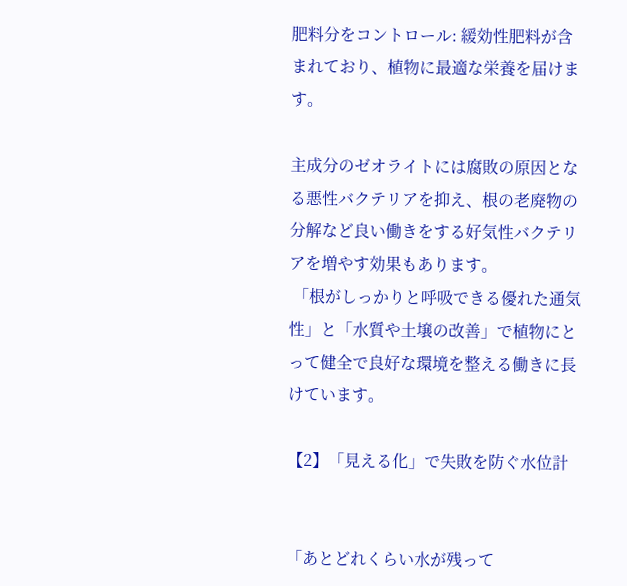肥料分をコントロール: 緩効性肥料が含まれており、植物に最適な栄養を届けます。

主成分のゼオライトには腐敗の原因となる悪性バクテリアを抑え、根の老廃物の分解など良い働きをする好気性バクテリアを増やす効果もあります。
 「根がしっかりと呼吸できる優れた通気性」と「水質や土壌の改善」で植物にとって健全で良好な環境を整える働きに長けています。

【2】「見える化」で失敗を防ぐ水位計


「あとどれくらい水が残って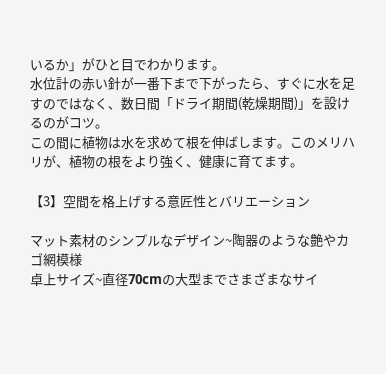いるか」がひと目でわかります。
水位計の赤い針が一番下まで下がったら、すぐに水を足すのではなく、数日間「ドライ期間(乾燥期間)」を設けるのがコツ。
この間に植物は水を求めて根を伸ばします。このメリハリが、植物の根をより強く、健康に育てます。

【3】空間を格上げする意匠性とバリエーション

マット素材のシンプルなデザイン~陶器のような艶やカゴ網模様
卓上サイズ~直径70cmの大型までさまざまなサイ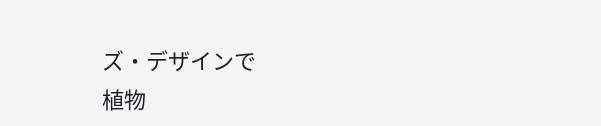ズ・デザインで
植物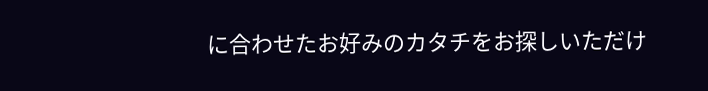に合わせたお好みのカタチをお探しいただけ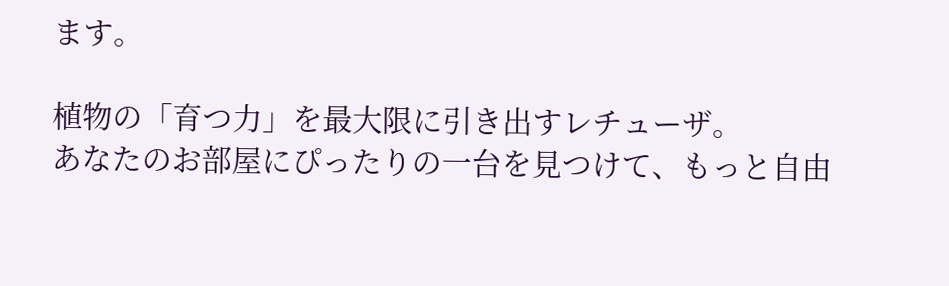ます。

植物の「育つ力」を最大限に引き出すレチューザ。
あなたのお部屋にぴったりの一台を見つけて、もっと自由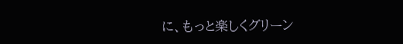に、もっと楽しくグリーン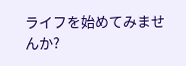ライフを始めてみませんか?